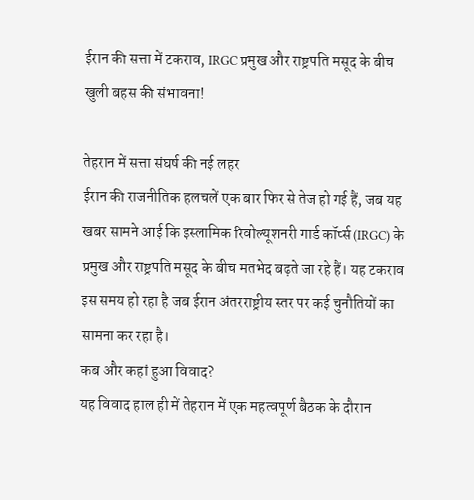ईरान की सत्ता में टकराव, IRGC प्रमुख और राष्ट्रपति मसूद के बीच खुली बहस की संभावना!

तेहरान में सत्ता संघर्ष की नई लहर
ईरान की राजनीतिक हलचलें एक बार फिर से तेज हो गई हैं, जब यह खबर सामने आई कि इस्लामिक रिवोल्यूशनरी गार्ड कॉर्प्स (IRGC) के प्रमुख और राष्ट्रपति मसूद के बीच मतभेद बढ़ते जा रहे हैं। यह टकराव इस समय हो रहा है जब ईरान अंतरराष्ट्रीय स्तर पर कई चुनौतियों का सामना कर रहा है।
कब और कहां हुआ विवाद?
यह विवाद हाल ही में तेहरान में एक महत्वपूर्ण बैठक के दौरान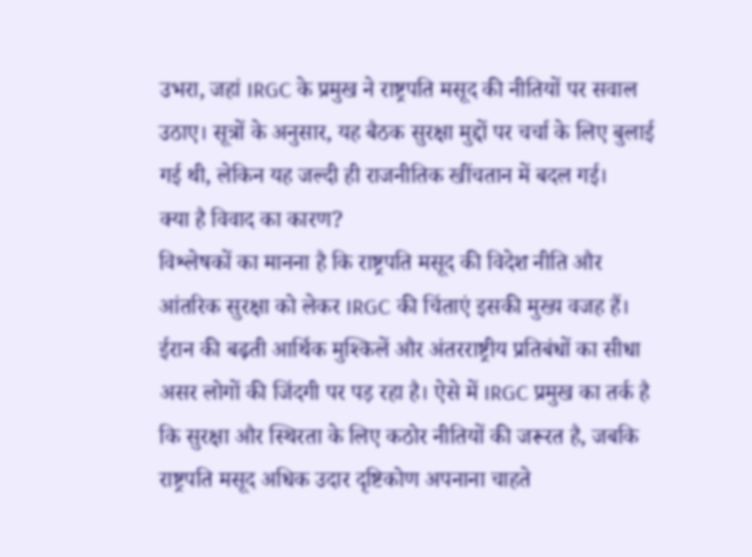उभरा, जहां IRGC के प्रमुख ने राष्ट्रपति मसूद की नीतियों पर सवाल उठाए। सूत्रों के अनुसार, यह बैठक सुरक्षा मुद्दों पर चर्चा के लिए बुलाई गई थी, लेकिन यह जल्दी ही राजनीतिक खींचतान में बदल गई।
क्या है विवाद का कारण?
विश्लेषकों का मानना है कि राष्ट्रपति मसूद की विदेश नीति और आंतरिक सुरक्षा को लेकर IRGC की चिंताएं इसकी मुख्य वजह हैं। ईरान की बढ़ती आर्थिक मुश्किलें और अंतरराष्ट्रीय प्रतिबंधों का सीधा असर लोगों की जिंदगी पर पड़ रहा है। ऐसे में IRGC प्रमुख का तर्क है कि सुरक्षा और स्थिरता के लिए कठोर नीतियों की जरूरत है, जबकि राष्ट्रपति मसूद अधिक उदार दृष्टिकोण अपनाना चाहते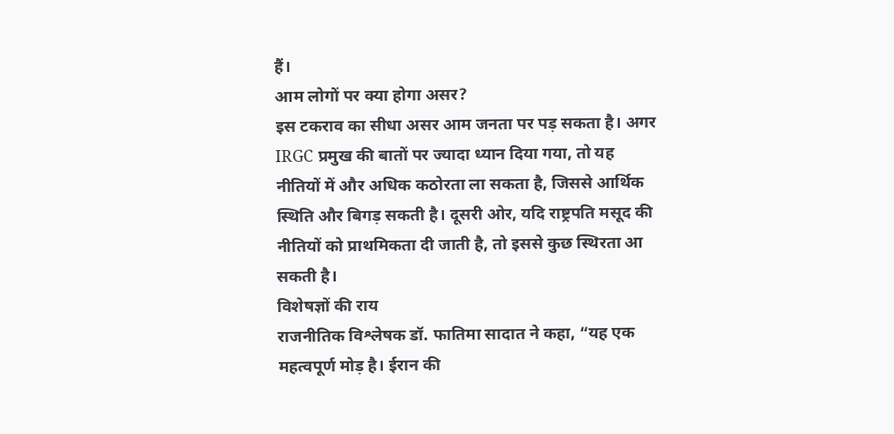हैं।
आम लोगों पर क्या होगा असर?
इस टकराव का सीधा असर आम जनता पर पड़ सकता है। अगर IRGC प्रमुख की बातों पर ज्यादा ध्यान दिया गया, तो यह नीतियों में और अधिक कठोरता ला सकता है, जिससे आर्थिक स्थिति और बिगड़ सकती है। दूसरी ओर, यदि राष्ट्रपति मसूद की नीतियों को प्राथमिकता दी जाती है, तो इससे कुछ स्थिरता आ सकती है।
विशेषज्ञों की राय
राजनीतिक विश्लेषक डॉ. फातिमा सादात ने कहा, “यह एक महत्वपूर्ण मोड़ है। ईरान की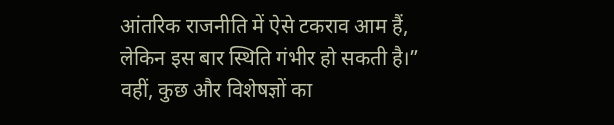आंतरिक राजनीति में ऐसे टकराव आम हैं, लेकिन इस बार स्थिति गंभीर हो सकती है।” वहीं, कुछ और विशेषज्ञों का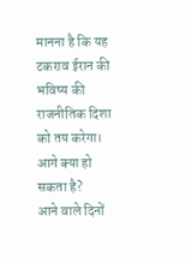मानना है कि यह टकराव ईरान की भविष्य की राजनीतिक दिशा को तय करेगा।
आगे क्या हो सकता है?
आने वाले दिनों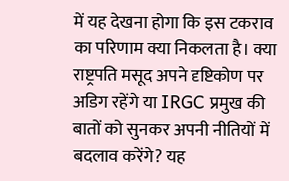में यह देखना होगा कि इस टकराव का परिणाम क्या निकलता है। क्या राष्ट्रपति मसूद अपने दृष्टिकोण पर अडिग रहेंगे या IRGC प्रमुख की बातों को सुनकर अपनी नीतियों में बदलाव करेंगे? यह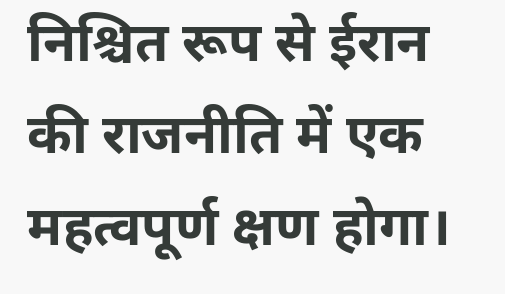निश्चित रूप से ईरान की राजनीति में एक महत्वपूर्ण क्षण होगा।